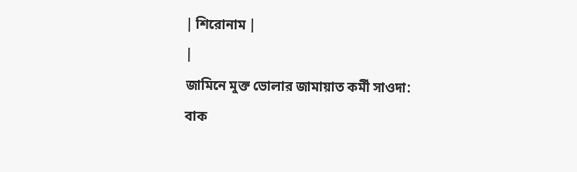| শিরোনাম |
|
জামিনে মুক্ত ভোলার জামায়াত কর্মী সাওদা:
বাক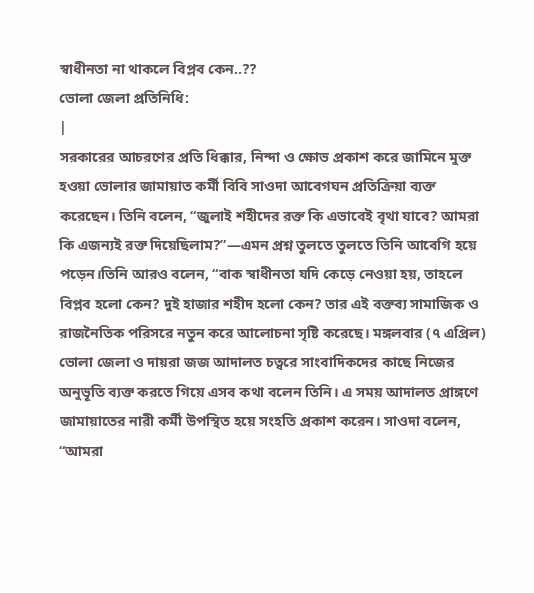স্বাধীনতা না থাকলে বিপ্লব কেন..??
ভোলা জেলা প্রতিনিধি:
|
সরকারের আচরণের প্রতি ধিক্কার, নিন্দা ও ক্ষোভ প্রকাশ করে জামিনে মুক্ত হওয়া ভোলার জামায়াত কর্মী বিবি সাওদা আবেগঘন প্রতিক্রিয়া ব্যক্ত করেছেন। তিনি বলেন, “জুলাই শহীদের রক্ত কি এভাবেই বৃথা যাবে? আমরা কি এজন্যই রক্ত দিয়েছিলাম?”—এমন প্রশ্ন তুলতে তুলতে তিনি আবেগি হয়ে পড়েন।তিনি আরও বলেন, “বাক স্বাধীনতা যদি কেড়ে নেওয়া হয়, তাহলে বিপ্লব হলো কেন? দুই হাজার শহীদ হলো কেন? তার এই বক্তব্য সামাজিক ও রাজনৈতিক পরিসরে নতুন করে আলোচনা সৃষ্টি করেছে। মঙ্গলবার (৭ এপ্রিল) ভোলা জেলা ও দায়রা জজ আদালত চত্বরে সাংবাদিকদের কাছে নিজের অনুভূতি ব্যক্ত করতে গিয়ে এসব কথা বলেন তিনি। এ সময় আদালত প্রাঙ্গণে জামায়াতের নারী কর্মী উপস্থিত হয়ে সংহতি প্রকাশ করেন। সাওদা বলেন, “আমরা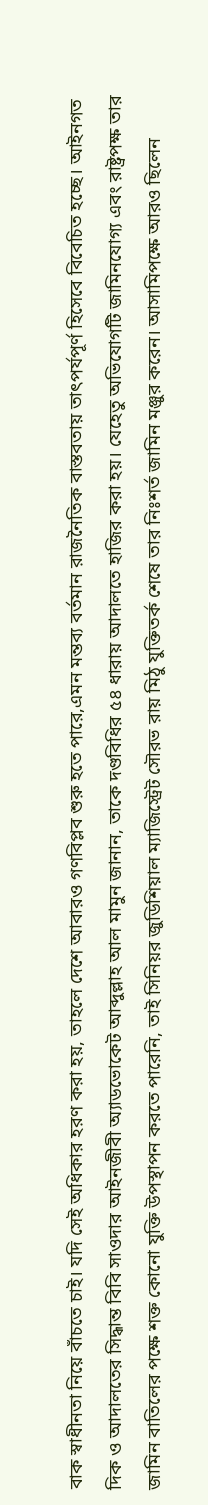বাক স্বাধীনতা নিয়ে বাঁচতে চাই। যদি সেই অধিকার হরণ করা হয়, তাহলে দেশে আবারও গণবিপ্লব শুরু হতে পারে,এমন মন্তব্য বর্তমান রাজনৈতিক বাস্তবতায় তাৎপর্যপূর্ণ হিসেবে বিবেচিত হচ্ছে। আইনগত দিক ও আদালতের সিদ্ধান্ত বিবি সাওদার আইনজীবী অ্যাডভোকেট আব্দুল্লাহ আল মামুন জানান, তাকে দণ্ডবিধির ৫৪ ধারায় আদালতে হাজির করা হয়। যেহেতু অভিযোগটি জামিনযোগ্য এবং রাষ্ট্রপক্ষ তার জামিন বাতিলের পক্ষে শক্ত কোনো যুক্তি উপস্থাপন করতে পারেনি, তাই সিনিয়র জুডিশিয়াল ম্যাজিস্ট্রেট সৌরভ রায় মিঠু যুক্তিতর্ক শেষে তার নিঃশর্ত জামিন মঞ্জুর করেন। আসামিপক্ষে আরও ছিলেন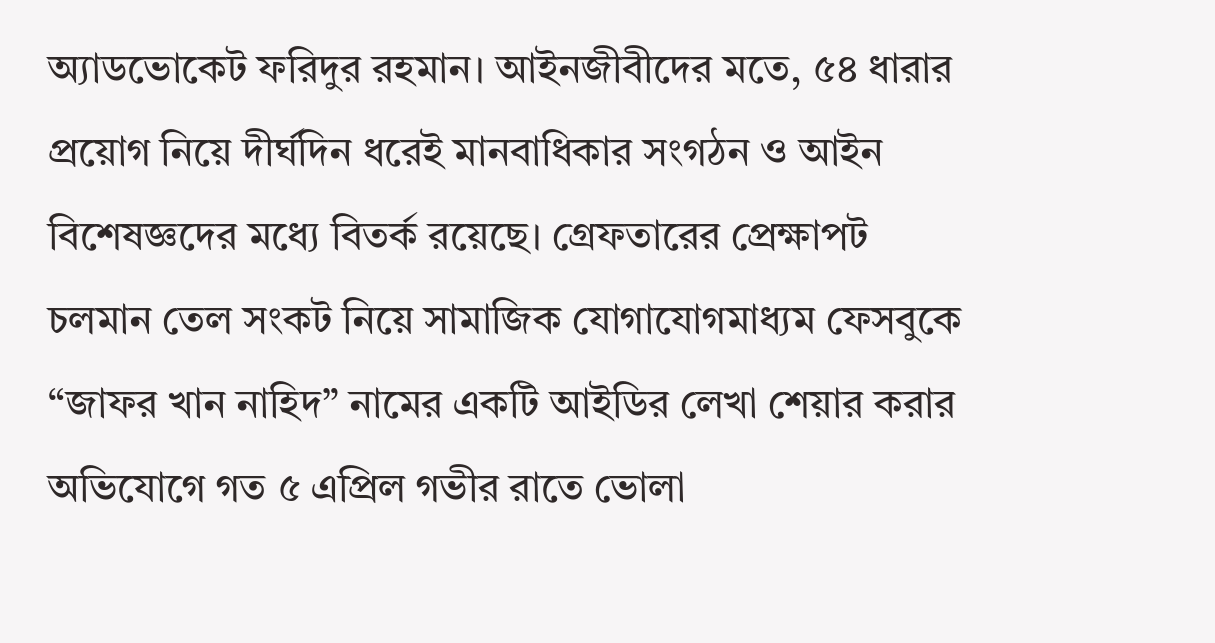অ্যাডভোকেট ফরিদুর রহমান। আইনজীবীদের মতে, ৫৪ ধারার প্রয়োগ নিয়ে দীর্ঘদিন ধরেই মানবাধিকার সংগঠন ও আইন বিশেষজ্ঞদের মধ্যে বিতর্ক রয়েছে। গ্রেফতারের প্রেক্ষাপট চলমান তেল সংকট নিয়ে সামাজিক যোগাযোগমাধ্যম ফেসবুকে “জাফর খান নাহিদ” নামের একটি আইডির লেখা শেয়ার করার অভিযোগে গত ৫ এপ্রিল গভীর রাতে ভোলা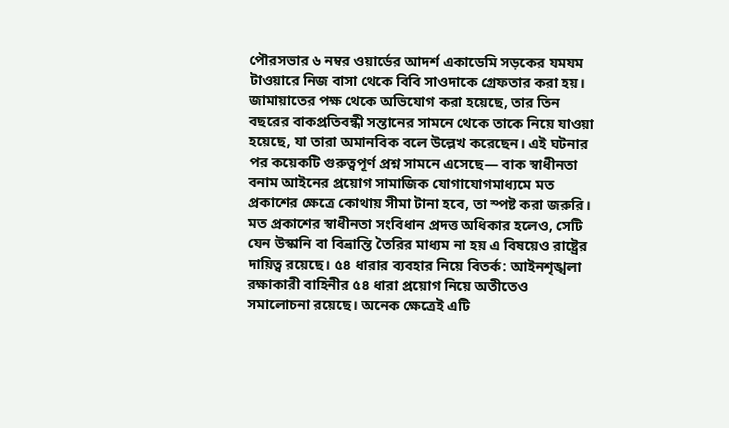পৌরসভার ৬ নম্বর ওয়ার্ডের আদর্শ একাডেমি সড়কের যমযম টাওয়ারে নিজ বাসা থেকে বিবি সাওদাকে গ্রেফতার করা হয়। জামায়াতের পক্ষ থেকে অভিযোগ করা হয়েছে, তার তিন বছরের বাকপ্রতিবন্ধী সন্তানের সামনে থেকে তাকে নিয়ে যাওয়া হয়েছে, যা তারা অমানবিক বলে উল্লেখ করেছেন। এই ঘটনার পর কয়েকটি গুরুত্বপূর্ণ প্রশ্ন সামনে এসেছে— বাক স্বাধীনতা বনাম আইনের প্রয়োগ সামাজিক যোগাযোগমাধ্যমে মত প্রকাশের ক্ষেত্রে কোথায় সীমা টানা হবে, তা স্পষ্ট করা জরুরি। মত প্রকাশের স্বাধীনতা সংবিধান প্রদত্ত অধিকার হলেও, সেটি যেন উস্কানি বা বিভ্রান্তি তৈরির মাধ্যম না হয় এ বিষয়েও রাষ্ট্রের দায়িত্ব রয়েছে। ৫৪ ধারার ব্যবহার নিয়ে বিতর্ক: আইনশৃঙ্খলা রক্ষাকারী বাহিনীর ৫৪ ধারা প্রয়োগ নিয়ে অতীতেও সমালোচনা রয়েছে। অনেক ক্ষেত্রেই এটি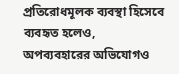প্রতিরোধমূলক ব্যবস্থা হিসেবে ব্যবহৃত হলেও, অপব্যবহারের অভিযোগও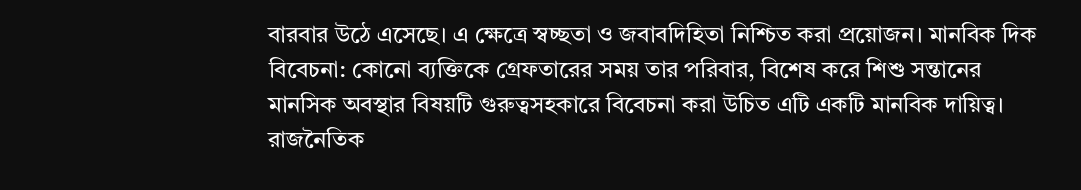বারবার উঠে এসেছে। এ ক্ষেত্রে স্বচ্ছতা ও জবাবদিহিতা নিশ্চিত করা প্রয়োজন। মানবিক দিক বিবেচনা: কোনো ব্যক্তিকে গ্রেফতারের সময় তার পরিবার, বিশেষ করে শিশু সন্তানের মানসিক অবস্থার বিষয়টি গুরুত্বসহকারে বিবেচনা করা উচিত এটি একটি মানবিক দায়িত্ব। রাজনৈতিক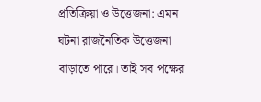প্রতিক্রিয়া ও উত্তেজনা: এমন ঘটনা রাজনৈতিক উত্তেজনা বাড়াতে পারে। তাই সব পক্ষের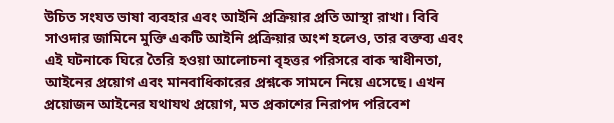উচিত সংযত ভাষা ব্যবহার এবং আইনি প্রক্রিয়ার প্রতি আস্থা রাখা। বিবি সাওদার জামিনে মুক্তি একটি আইনি প্রক্রিয়ার অংশ হলেও, তার বক্তব্য এবং এই ঘটনাকে ঘিরে তৈরি হওয়া আলোচনা বৃহত্তর পরিসরে বাক স্বাধীনতা, আইনের প্রয়োগ এবং মানবাধিকারের প্রশ্নকে সামনে নিয়ে এসেছে। এখন প্রয়োজন আইনের যথাযথ প্রয়োগ, মত প্রকাশের নিরাপদ পরিবেশ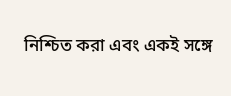নিশ্চিত করা এবং একই সঙ্গে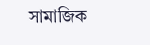সামাজিক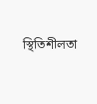স্থিতিশীলতা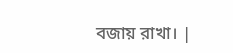বজায় রাখা। |